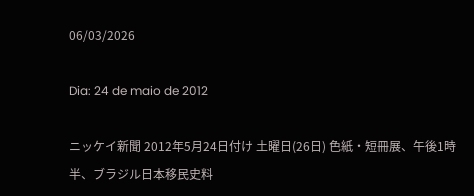06/03/2026

Dia: 24 de maio de 2012

ニッケイ新聞 2012年5月24日付け 土曜日(26日) 色紙・短冊展、午後1時半、ブラジル日本移民史料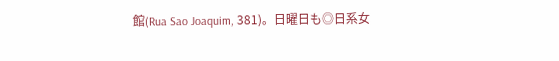館(Rua Sao Joaquim, 381)。日曜日も◎日系女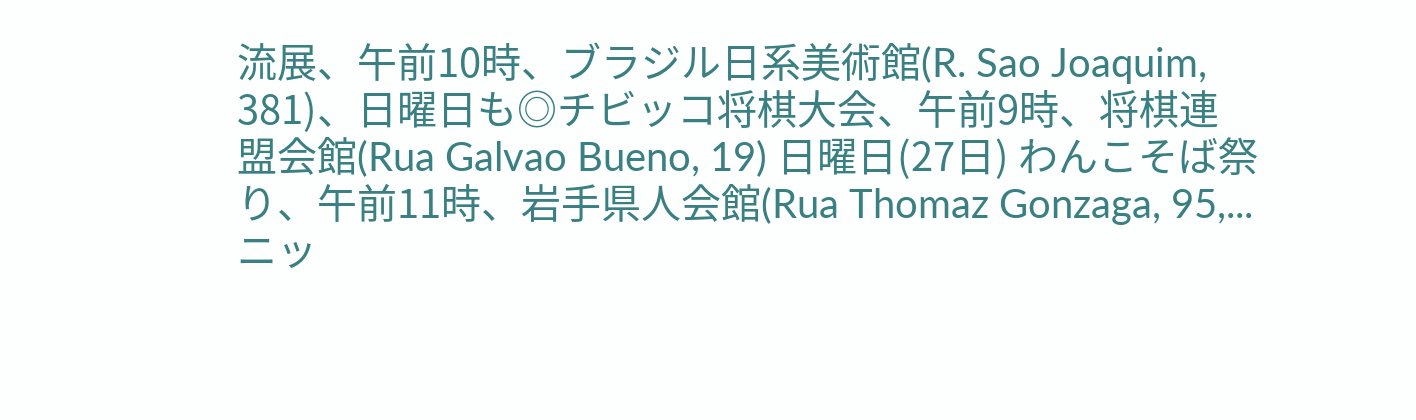流展、午前10時、ブラジル日系美術館(R. Sao Joaquim, 381)、日曜日も◎チビッコ将棋大会、午前9時、将棋連盟会館(Rua Galvao Bueno, 19) 日曜日(27日) わんこそば祭り、午前11時、岩手県人会館(Rua Thomaz Gonzaga, 95,...
ニッ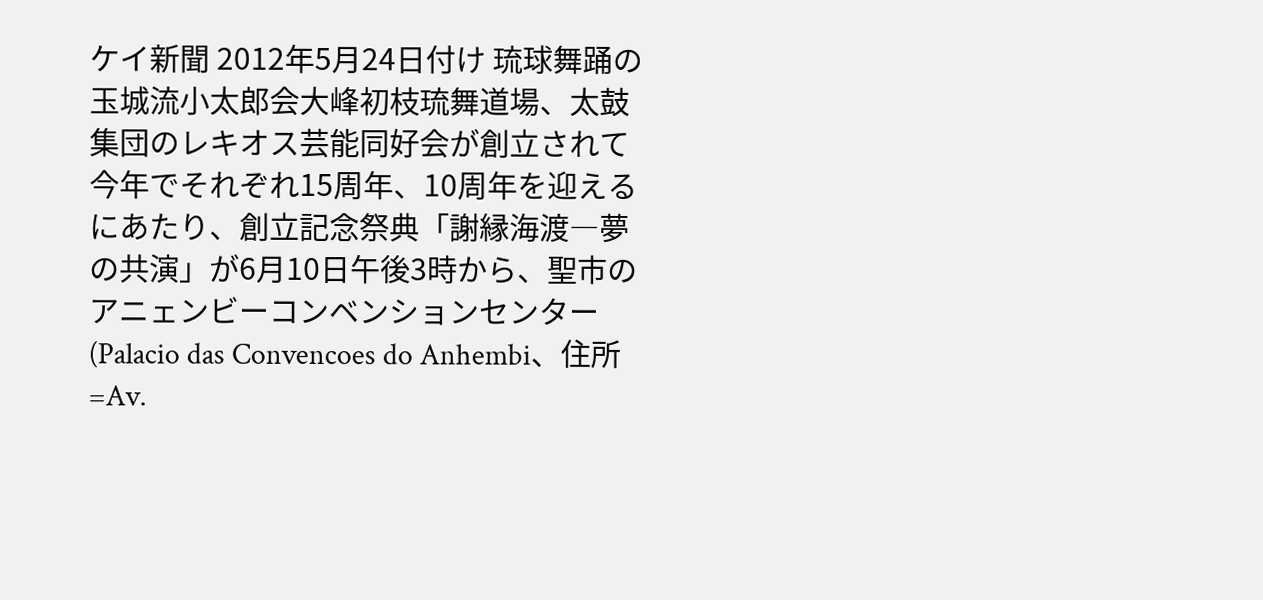ケイ新聞 2012年5月24日付け 琉球舞踊の玉城流小太郎会大峰初枝琉舞道場、太鼓集団のレキオス芸能同好会が創立されて今年でそれぞれ15周年、10周年を迎えるにあたり、創立記念祭典「謝縁海渡―夢の共演」が6月10日午後3時から、聖市のアニェンビーコンベンションセンター(Palacio das Convencoes do Anhembi、住所=Av.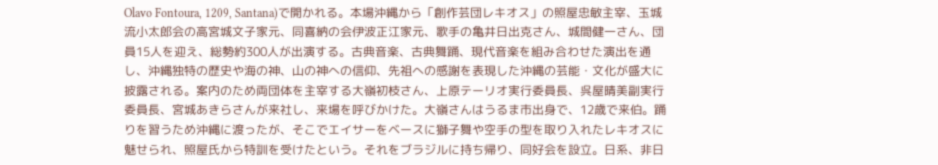Olavo Fontoura, 1209, Santana)で開かれる。本場沖縄から「創作芸団レキオス」の照屋忠敏主宰、玉城流小太郎会の高宮城文子家元、同喜納の会伊波正江家元、歌手の亀井日出克さん、城間健一さん、団員15人を迎え、総勢約300人が出演する。古典音楽、古典舞踊、現代音楽を組み合わせた演出を通し、沖縄独特の歴史や海の神、山の神への信仰、先祖への感謝を表現した沖縄の芸能・文化が盛大に披露される。案内のため両団体を主宰する大嶺初枝さん、上原テーリオ実行委員長、呉屋晴美副実行委員長、宮城あきらさんが来社し、来場を呼びかけた。大嶺さんはうるま市出身で、12歳で来伯。踊りを習うため沖縄に渡ったが、そこでエイサーをベースに獅子舞や空手の型を取り入れたレキオスに魅せられ、照屋氏から特訓を受けたという。それをブラジルに持ち帰り、同好会を設立。日系、非日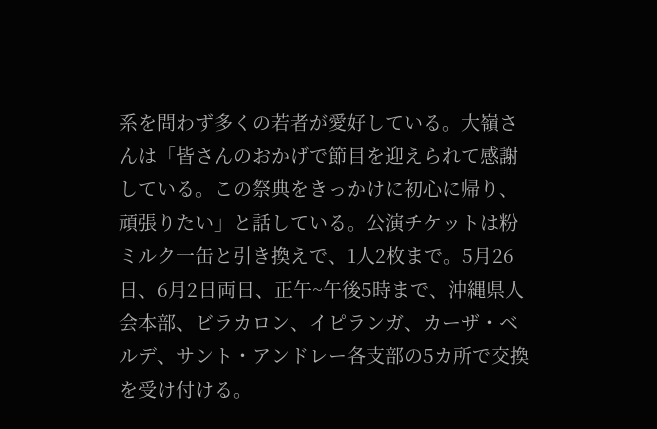系を問わず多くの若者が愛好している。大嶺さんは「皆さんのおかげで節目を迎えられて感謝している。この祭典をきっかけに初心に帰り、頑張りたい」と話している。公演チケットは粉ミルク一缶と引き換えで、1人2枚まで。5月26日、6月2日両日、正午~午後5時まで、沖縄県人会本部、ビラカロン、イピランガ、カーザ・ベルデ、サント・アンドレー各支部の5カ所で交換を受け付ける。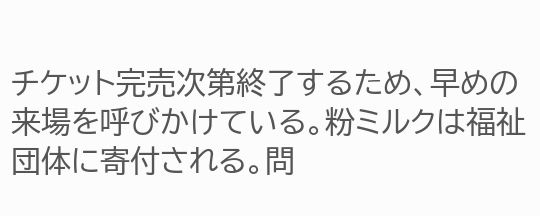チケット完売次第終了するため、早めの来場を呼びかけている。粉ミルクは福祉団体に寄付される。問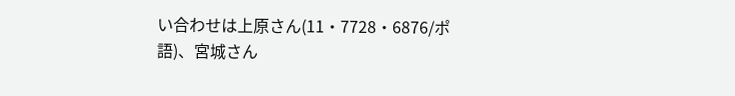い合わせは上原さん(11・7728・6876/ポ語)、宮城さん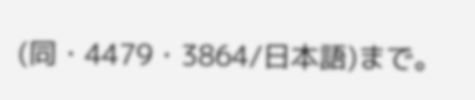(同・4479・3864/日本語)まで。